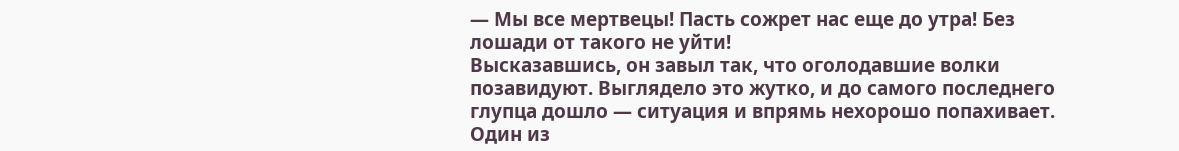— Мы все мертвецы! Пасть сожрет нас еще до утра! Без лошади от такого не уйти!
Высказавшись, он завыл так, что оголодавшие волки позавидуют. Выглядело это жутко, и до самого последнего глупца дошло — ситуация и впрямь нехорошо попахивает. Один из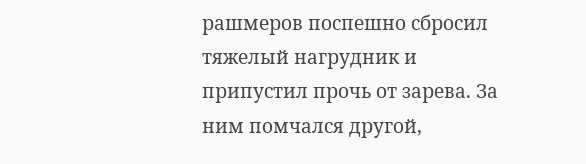рашмеров поспешно сбросил тяжелый нагрудник и припустил прочь от зарева. За ним помчался другой,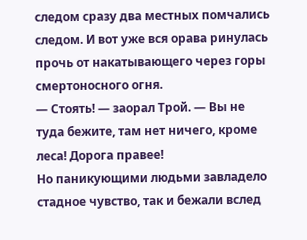следом сразу два местных помчались следом. И вот уже вся орава ринулась прочь от накатывающего через горы смертоносного огня.
— Стоять! — заорал Трой. — Вы не туда бежите, там нет ничего, кроме леса! Дорога правее!
Но паникующими людьми завладело стадное чувство, так и бежали вслед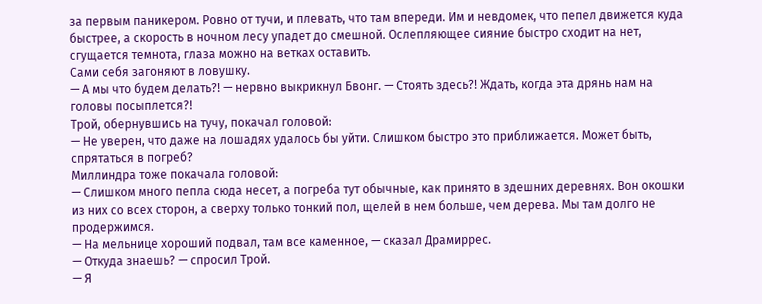за первым паникером. Ровно от тучи, и плевать, что там впереди. Им и невдомек, что пепел движется куда быстрее, а скорость в ночном лесу упадет до смешной. Ослепляющее сияние быстро сходит на нет, сгущается темнота, глаза можно на ветках оставить.
Сами себя загоняют в ловушку.
— А мы что будем делать?! — нервно выкрикнул Бвонг. — Стоять здесь?! Ждать, когда эта дрянь нам на головы посыплется?!
Трой, обернувшись на тучу, покачал головой:
— Не уверен, что даже на лошадях удалось бы уйти. Слишком быстро это приближается. Может быть, спрятаться в погреб?
Миллиндра тоже покачала головой:
— Слишком много пепла сюда несет, а погреба тут обычные, как принято в здешних деревнях. Вон окошки из них со всех сторон, а сверху только тонкий пол, щелей в нем больше, чем дерева. Мы там долго не продержимся.
— На мельнице хороший подвал, там все каменное, — сказал Драмиррес.
— Откуда знаешь? — спросил Трой.
— Я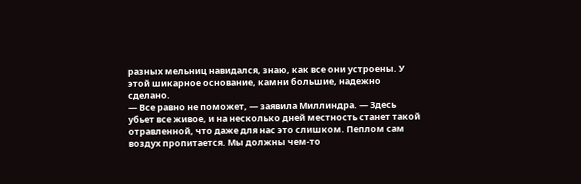разных мельниц навидался, знаю, как все они устроены. У этой шикарное основание, камни большие, надежно сделано.
— Все равно не поможет, — заявила Миллиндра. — Здесь убьет все живое, и на несколько дней местность станет такой отравленной, что даже для нас это слишком. Пеплом сам воздух пропитается. Мы должны чем-то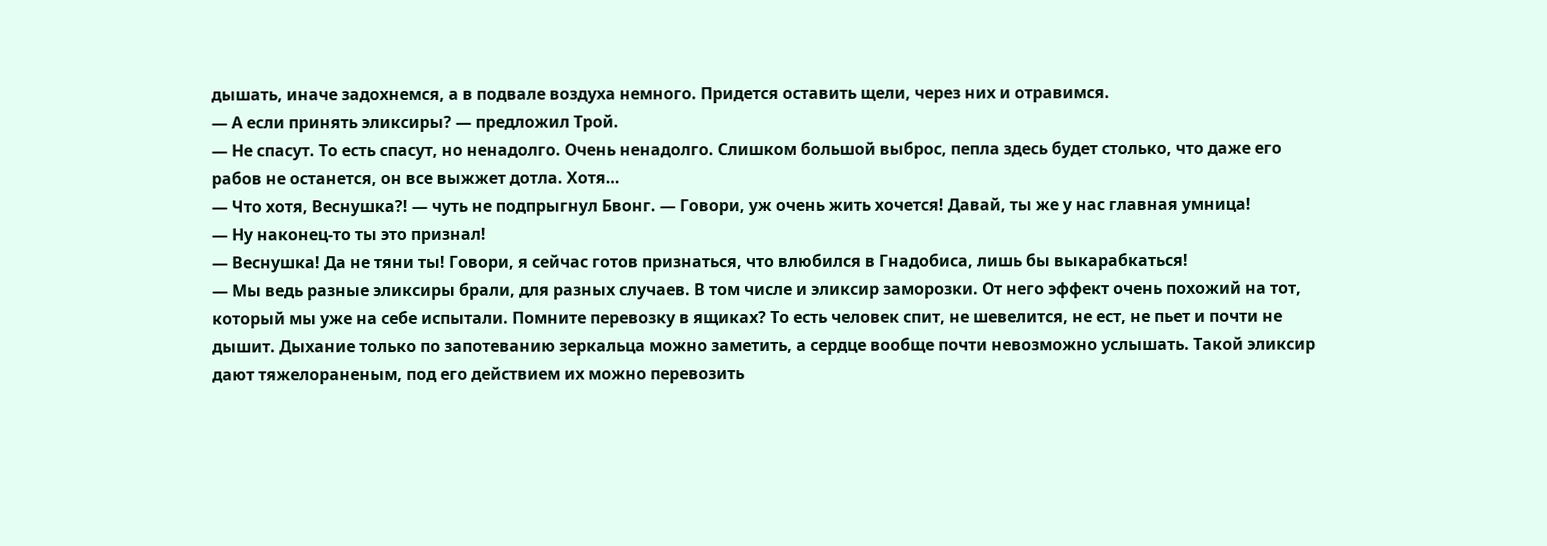дышать, иначе задохнемся, а в подвале воздуха немного. Придется оставить щели, через них и отравимся.
— А если принять эликсиры? — предложил Трой.
— Не спасут. То есть спасут, но ненадолго. Очень ненадолго. Слишком большой выброс, пепла здесь будет столько, что даже его рабов не останется, он все выжжет дотла. Хотя…
— Что хотя, Веснушка?! — чуть не подпрыгнул Бвонг. — Говори, уж очень жить хочется! Давай, ты же у нас главная умница!
— Ну наконец-то ты это признал!
— Веснушка! Да не тяни ты! Говори, я сейчас готов признаться, что влюбился в Гнадобиса, лишь бы выкарабкаться!
— Мы ведь разные эликсиры брали, для разных случаев. В том числе и эликсир заморозки. От него эффект очень похожий на тот, который мы уже на себе испытали. Помните перевозку в ящиках? То есть человек спит, не шевелится, не ест, не пьет и почти не дышит. Дыхание только по запотеванию зеркальца можно заметить, а сердце вообще почти невозможно услышать. Такой эликсир дают тяжелораненым, под его действием их можно перевозить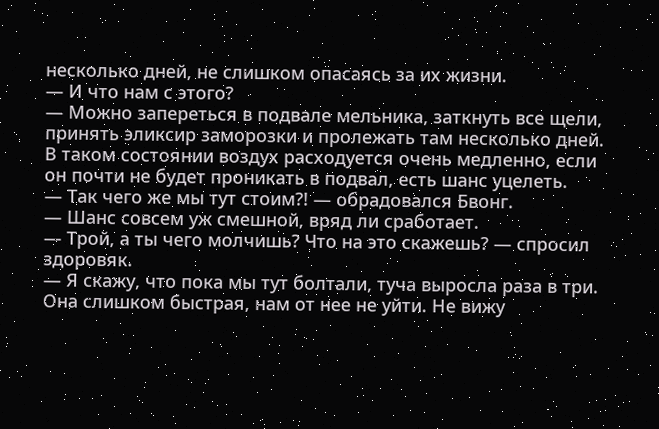несколько дней, не слишком опасаясь за их жизни.
— И что нам с этого?
— Можно запереться в подвале мельника, заткнуть все щели, принять эликсир заморозки и пролежать там несколько дней. В таком состоянии воздух расходуется очень медленно, если он почти не будет проникать в подвал, есть шанс уцелеть.
— Так чего же мы тут стоим?! — обрадовался Бвонг.
— Шанс совсем уж смешной, вряд ли сработает.
— Трой, а ты чего молчишь? Что на это скажешь? — спросил здоровяк.
— Я скажу, что пока мы тут болтали, туча выросла раза в три. Она слишком быстрая, нам от нее не уйти. Не вижу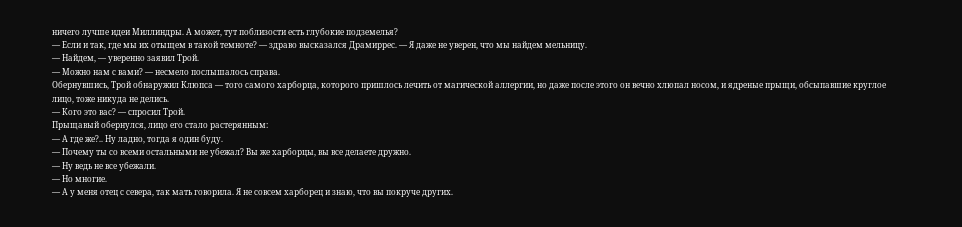ничего лучше идеи Миллиндры. А может, тут поблизости есть глубокие подземелья?
— Если и так, где мы их отыщем в такой темноте? — здраво высказался Драмиррес. — Я даже не уверен, что мы найдем мельницу.
— Найдем, — уверенно заявил Трой.
— Можно нам с вами? — несмело послышалось справа.
Обернувшись, Трой обнаружил Клюпса — того самого харборца, которого пришлось лечить от магической аллергии, но даже после этого он вечно хлюпал носом, и ядреные прыщи, обсыпавшие круглое лицо, тоже никуда не делись.
— Кого это вас? — спросил Трой.
Прыщавый обернулся, лицо его стало растерянным:
— А где же?.. Ну ладно, тогда я один буду.
— Почему ты со всеми остальными не убежал? Вы же харборцы, вы все делаете дружно.
— Ну ведь не все убежали.
— Но многие.
— А у меня отец с севера, так мать говорила. Я не совсем харборец и знаю, что вы покруче других.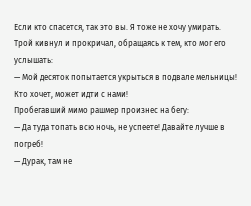Если кто спасется, так это вы. Я тоже не хочу умирать.
Трой кивнул и прокричал, обращаясь к тем, кто мог его услышать:
— Мой десяток попытается укрыться в подвале мельницы! Кто хочет, может идти с нами!
Пробегавший мимо рашмер произнес на бегу:
— Да туда топать всю ночь, не успеете! Давайте лучше в погреб!
— Дурак, там не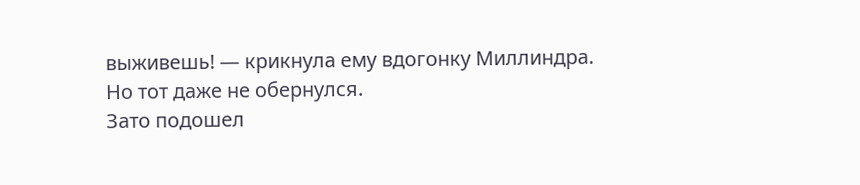выживешь! — крикнула ему вдогонку Миллиндра.
Но тот даже не обернулся.
Зато подошел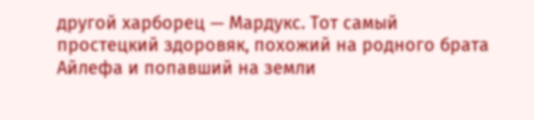другой харборец — Мардукс. Тот самый простецкий здоровяк, похожий на родного брата Айлефа и попавший на земли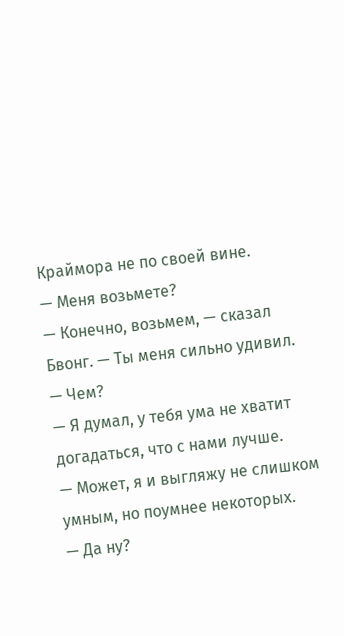Краймора не по своей вине.
— Меня возьмете?
— Конечно, возьмем, — сказал Бвонг. — Ты меня сильно удивил.
— Чем?
— Я думал, у тебя ума не хватит догадаться, что с нами лучше.
— Может, я и выгляжу не слишком умным, но поумнее некоторых.
— Да ну?